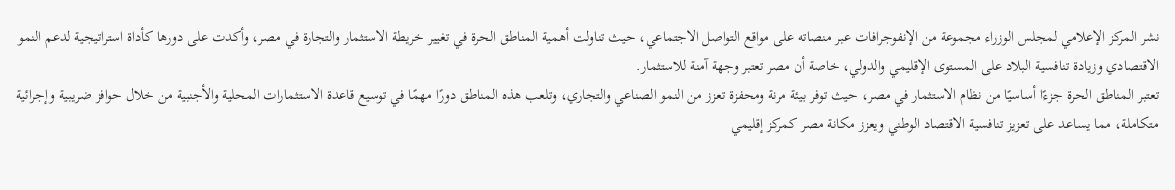نشر المركز الإعلامي لمجلس الوزراء مجموعة من الإنفوجرافات عبر منصاته على مواقع التواصل الاجتماعي، حيث تناولت أهمية المناطق الحرة في تغيير خريطة الاستثمار والتجارة في مصر، وأكدت على دورها كأداة استراتيجية لدعم النمو الاقتصادي وزيادة تنافسية البلاد على المستوى الإقليمي والدولي، خاصة أن مصر تعتبر وجهة آمنة للاستثمار.
تعتبر المناطق الحرة جزءًا أساسيًا من نظام الاستثمار في مصر، حيث توفر بيئة مرنة ومحفزة تعزز من النمو الصناعي والتجاري، وتلعب هذه المناطق دورًا مهمًا في توسيع قاعدة الاستثمارات المحلية والأجنبية من خلال حوافز ضريبية وإجرائية متكاملة، مما يساعد على تعزيز تنافسية الاقتصاد الوطني ويعزز مكانة مصر كمركز إقليمي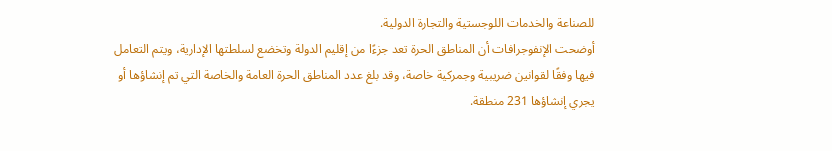للصناعة والخدمات اللوجستية والتجارة الدولية.
أوضحت الإنفوجرافات أن المناطق الحرة تعد جزءًا من إقليم الدولة وتخضع لسلطتها الإدارية، ويتم التعامل فيها وفقًا لقوانين ضريبية وجمركية خاصة، وقد بلغ عدد المناطق الحرة العامة والخاصة التي تم إنشاؤها أو يجري إنشاؤها 231 منطقة.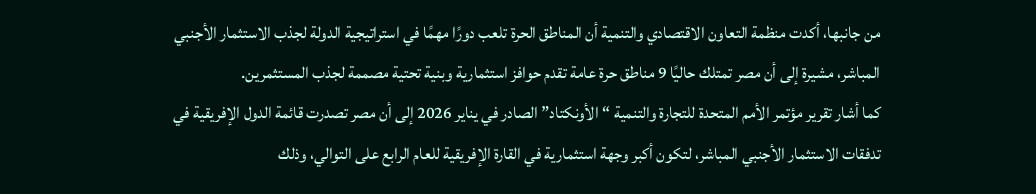من جانبها، أكدت منظمة التعاون الاقتصادي والتنمية أن المناطق الحرة تلعب دورًا مهمًا في استراتيجية الدولة لجذب الاستثمار الأجنبي المباشر، مشيرة إلى أن مصر تمتلك حاليًا 9 مناطق حرة عامة تقدم حوافز استثمارية وبنية تحتية مصممة لجذب المستثمرين.
كما أشار تقرير مؤتمر الأمم المتحدة للتجارة والتنمية “الأونكتاد” الصادر في يناير 2026 إلى أن مصر تصدرت قائمة الدول الإفريقية في تدفقات الاستثمار الأجنبي المباشر، لتكون أكبر وجهة استثمارية في القارة الإفريقية للعام الرابع على التوالي، وذلك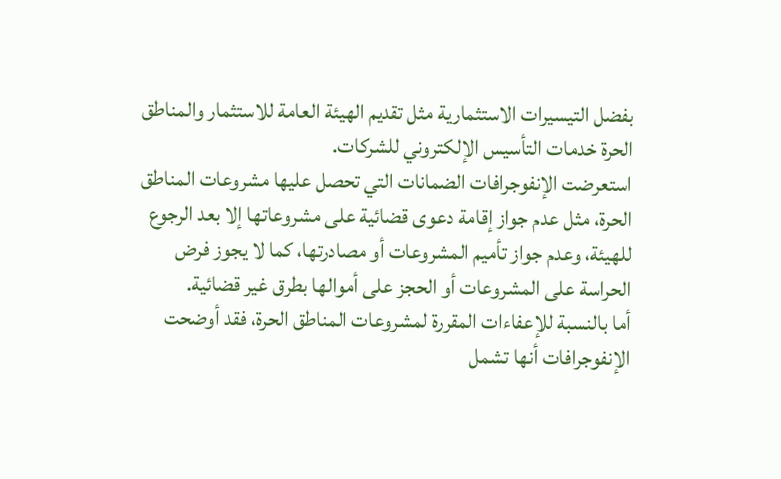بفضل التيسيرات الاستثمارية مثل تقديم الهيئة العامة للاستثمار والمناطق الحرة خدمات التأسيس الإلكتروني للشركات.
استعرضت الإنفوجرافات الضمانات التي تحصل عليها مشروعات المناطق الحرة، مثل عدم جواز إقامة دعوى قضائية على مشروعاتها إلا بعد الرجوع للهيئة، وعدم جواز تأميم المشروعات أو مصادرتها، كما لا يجوز فرض الحراسة على المشروعات أو الحجز على أموالها بطرق غير قضائية.
أما بالنسبة للإعفاءات المقررة لمشروعات المناطق الحرة، فقد أوضحت الإنفوجرافات أنها تشمل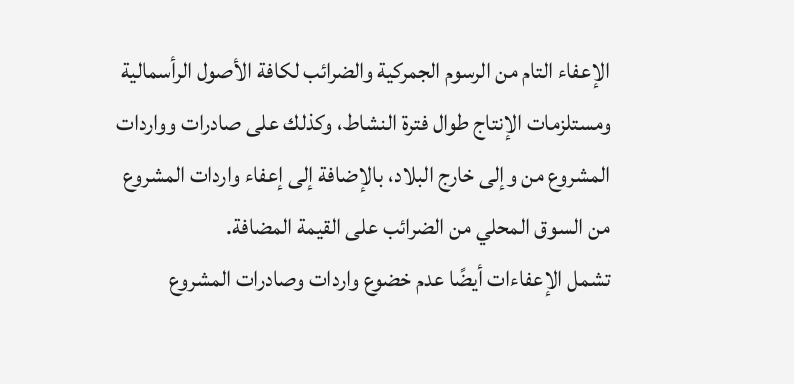الإعفاء التام من الرسوم الجمركية والضرائب لكافة الأصول الرأسمالية ومستلزمات الإنتاج طوال فترة النشاط، وكذلك على صادرات وواردات المشروع من وإلى خارج البلاد، بالإضافة إلى إعفاء واردات المشروع من السوق المحلي من الضرائب على القيمة المضافة.
تشمل الإعفاءات أيضًا عدم خضوع واردات وصادرات المشروع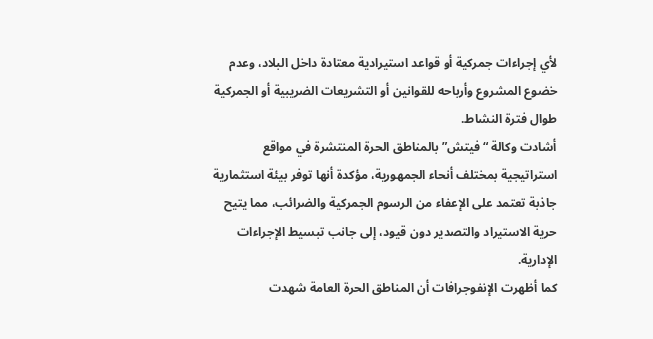لأي إجراءات جمركية أو قواعد استيرادية معتادة داخل البلاد، وعدم خضوع المشروع وأرباحه للقوانين أو التشريعات الضريبية أو الجمركية طوال فترة النشاط.
أشادت وكالة “فيتش” بالمناطق الحرة المنتشرة في مواقع استراتيجية بمختلف أنحاء الجمهورية، مؤكدة أنها توفر بيئة استثمارية جاذبة تعتمد على الإعفاء من الرسوم الجمركية والضرائب، مما يتيح حرية الاستيراد والتصدير دون قيود، إلى جانب تبسيط الإجراءات الإدارية.
كما أظهرت الإنفوجرافات أن المناطق الحرة العامة شهدت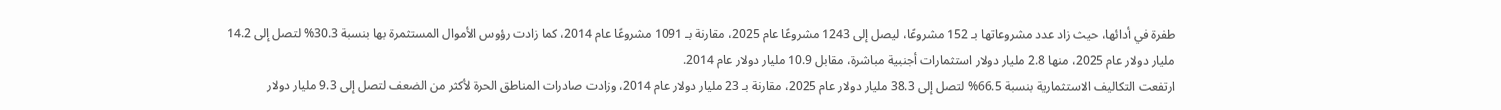طفرة في أدائها، حيث زاد عدد مشروعاتها بـ 152 مشروعًا، ليصل إلى 1243 مشروعًا عام 2025، مقارنة بـ 1091 مشروعًا عام 2014، كما زادت رؤوس الأموال المستثمرة بها بنسبة 30.3% لتصل إلى 14.2 مليار دولار عام 2025، منها 2.8 مليار دولار استثمارات أجنبية مباشرة، مقابل 10.9 مليار دولار عام 2014.
ارتفعت التكاليف الاستثمارية بنسبة 66.5% لتصل إلى 38.3 مليار دولار عام 2025، مقارنة بـ 23 مليار دولار عام 2014، وزادت صادرات المناطق الحرة لأكثر من الضعف لتصل إلى 9.3 مليار دولار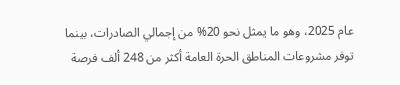عام 2025، وهو ما يمثل نحو 20% من إجمالي الصادرات، بينما توفر مشروعات المناطق الحرة العامة أكثر من 248 ألف فرصة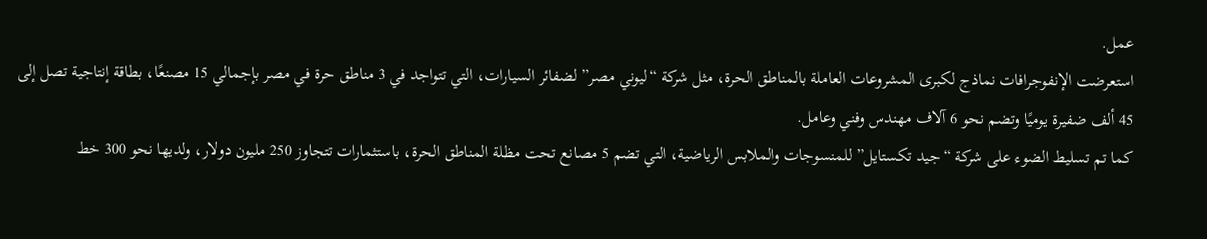عمل.
استعرضت الإنفوجرافات نماذج لكبرى المشروعات العاملة بالمناطق الحرة، مثل شركة “ليوني مصر” لضفائر السيارات، التي تتواجد في 3 مناطق حرة في مصر بإجمالي 15 مصنعًا، بطاقة إنتاجية تصل إلى 45 ألف ضفيرة يوميًا وتضم نحو 6 آلاف مهندس وفني وعامل.
كما تم تسليط الضوء على شركة “جيد تكستايل” للمنسوجات والملابس الرياضية، التي تضم 5 مصانع تحت مظلة المناطق الحرة، باستثمارات تتجاوز 250 مليون دولار، ولديها نحو 300 خط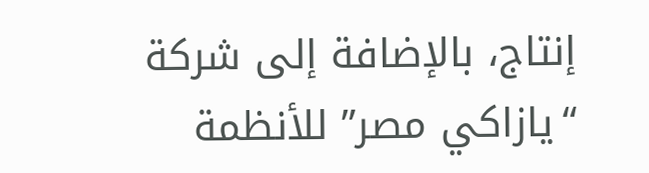إنتاج، بالإضافة إلى شركة “يازاكي مصر” للأنظمة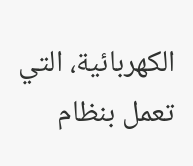الكهربائية، التي تعمل بنظام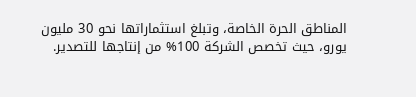المناطق الحرة الخاصة، وتبلغ استثماراتها نحو 30 مليون يورو، حيث تخصص الشركة 100% من إنتاجها للتصدير.